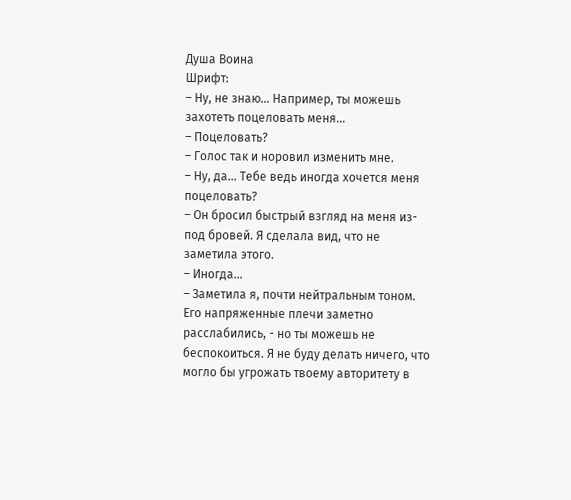Душа Воина
Шрифт:
– Ну, не знаю... Например, ты можешь захотеть поцеловать меня...
– Поцеловать?
– Голос так и норовил изменить мне.
– Ну, да... Тебе ведь иногда хочется меня поцеловать?
– Он бросил быстрый взгляд на меня из-под бровей. Я сделала вид, что не заметила этого.
– Иногда...
– Заметила я, почти нейтральным тоном. Его напряженные плечи заметно расслабились, - но ты можешь не беспокоиться. Я не буду делать ничего, что могло бы угрожать твоему авторитету в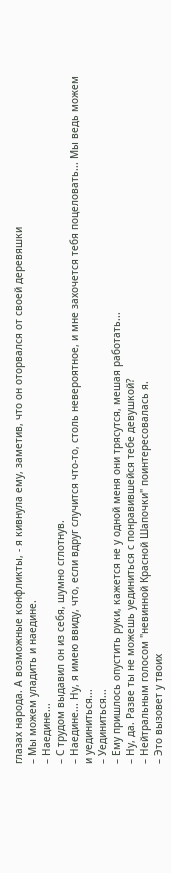глазах народа. А возможные конфликты, - я кивнула ему, заметив, что он оторвался от своей деревяшки
– Мы можем уладить и наедине.
– Наедине...
– С трудом выдавил он из себя, шумно сглотнув.
– Наедине... Ну, я имею ввиду, что, если вдруг случится что-то, столь невероятное, и мне захочется тебя поцеловать... Мы ведь можем и уединиться...
– Уединиться...
– Ему пришлось опустить руки, кажется не у одной меня они трясутся, мешая работать...
– Ну, да. Разве ты не можешь уединиться с понравившейся тебе девушкой?
– Нейтральным голосом "невинной Красной Шапочки" поинтересовалась я.
– Это вызовет у твоих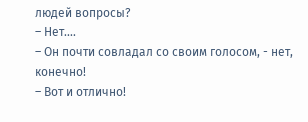людей вопросы?
– Нет....
– Он почти совладал со своим голосом, - нет, конечно!
– Вот и отлично!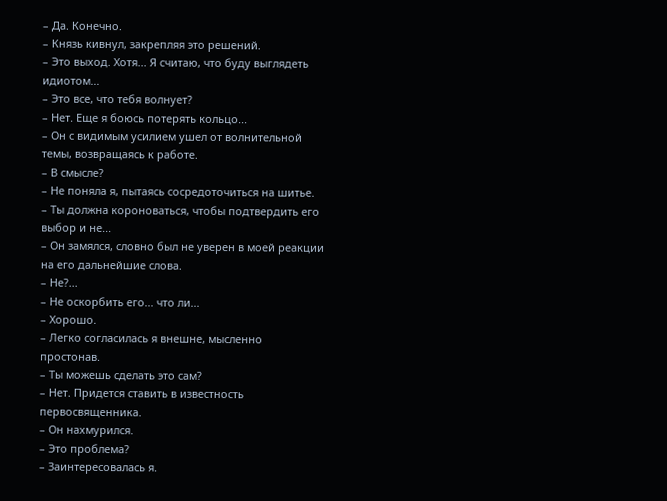– Да. Конечно.
– Князь кивнул, закрепляя это решений.
– Это выход. Хотя... Я считаю, что буду выглядеть идиотом...
– Это все, что тебя волнует?
– Нет. Еще я боюсь потерять кольцо...
– Он с видимым усилием ушел от волнительной темы, возвращаясь к работе.
– В смысле?
– Не поняла я, пытаясь сосредоточиться на шитье.
– Ты должна короноваться, чтобы подтвердить его выбор и не...
– Он замялся, словно был не уверен в моей реакции на его дальнейшие слова.
– Не?...
– Не оскорбить его... что ли...
– Хорошо.
– Легко согласилась я внешне, мысленно простонав.
– Ты можешь сделать это сам?
– Нет. Придется ставить в известность первосвященника.
– Он нахмурился.
– Это проблема?
– Заинтересовалась я.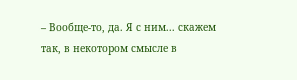– Вообще-то, да. Я с ним... скажем так, в некотором смысле в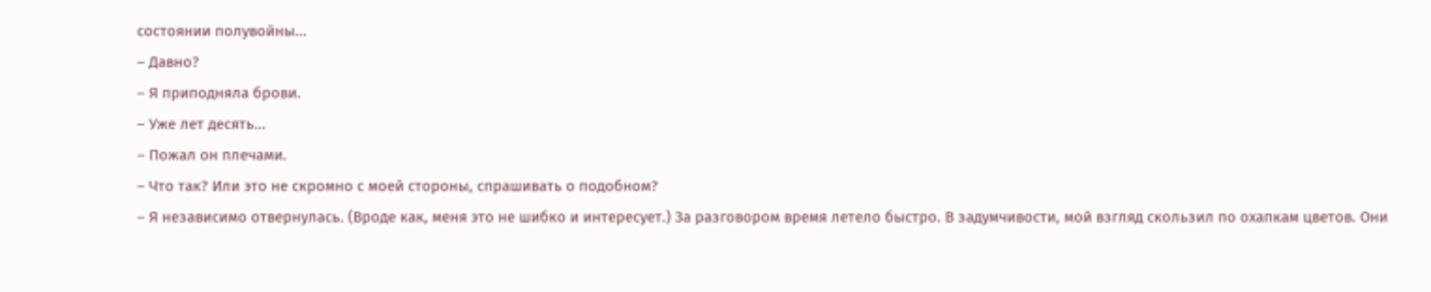состоянии полувойны...
– Давно?
– Я приподняла брови.
– Уже лет десять...
– Пожал он плечами.
– Что так? Или это не скромно с моей стороны, спрашивать о подобном?
– Я независимо отвернулась. (Вроде как, меня это не шибко и интересует.) За разговором время летело быстро. В задумчивости, мой взгляд скользил по охапкам цветов. Они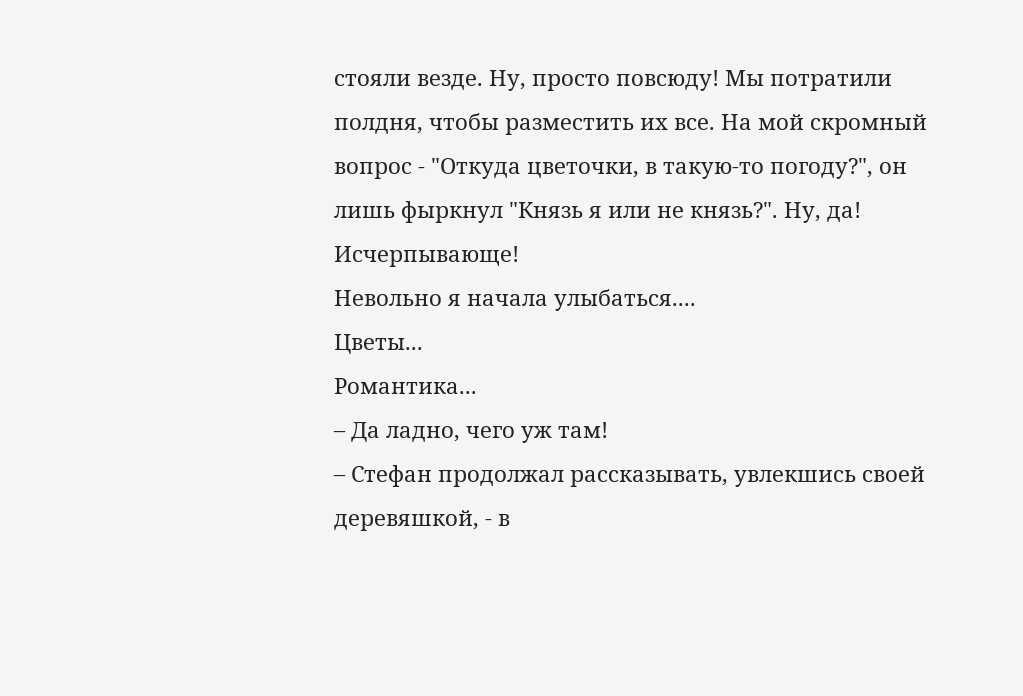стояли везде. Ну, просто повсюду! Мы потратили полдня, чтобы разместить их все. На мой скромный вопрос - "Откуда цветочки, в такую-то погоду?", он лишь фыркнул "Князь я или не князь?". Ну, да! Исчерпывающе!
Невольно я начала улыбаться....
Цветы...
Романтика...
– Да ладно, чего уж там!
– Стефан продолжал рассказывать, увлекшись своей деревяшкой, - в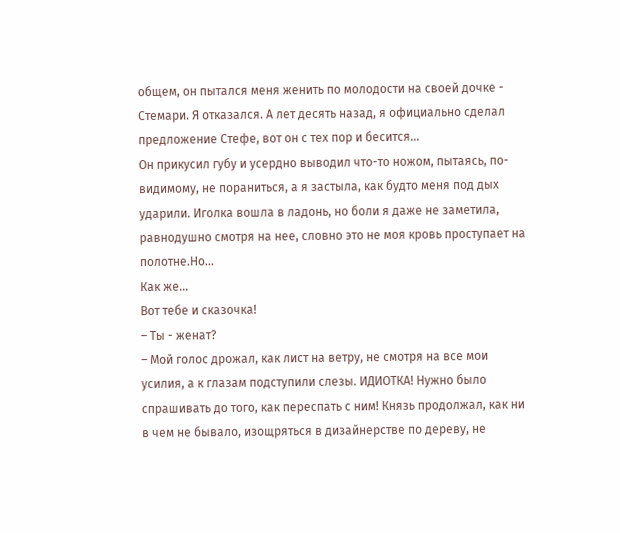общем, он пытался меня женить по молодости на своей дочке - Стемари. Я отказался. А лет десять назад, я официально сделал предложение Стефе, вот он с тех пор и бесится...
Он прикусил губу и усердно выводил что-то ножом, пытаясь, по-видимому, не пораниться, а я застыла, как будто меня под дых
ударили. Иголка вошла в ладонь, но боли я даже не заметила, равнодушно смотря на нее, словно это не моя кровь проступает на полотне.Но...
Как же...
Вот тебе и сказочка!
– Ты - женат?
– Мой голос дрожал, как лист на ветру, не смотря на все мои усилия, а к глазам подступили слезы. ИДИОТКА! Нужно было спрашивать до того, как переспать с ним! Князь продолжал, как ни в чем не бывало, изощряться в дизайнерстве по дереву, не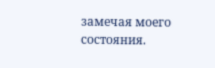замечая моего состояния.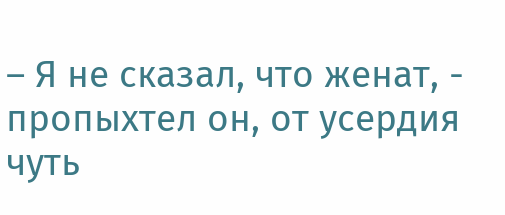– Я не сказал, что женат, - пропыхтел он, от усердия чуть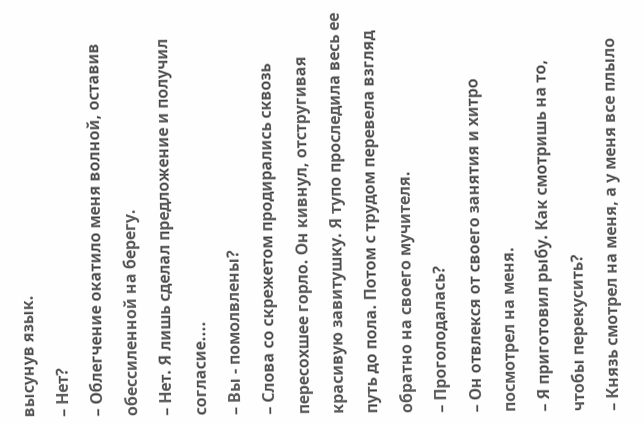высунув язык.
– Нет?
– Облегчение окатило меня волной, оставив обессиленной на берегу.
– Нет. Я лишь сделал предложение и получил согласие....
– Вы - помолвлены?
– Слова со скрежетом продирались сквозь пересохшее горло. Он кивнул, отстругивая красивую завитушку. Я тупо проследила весь ее путь до пола. Потом с трудом перевела взгляд обратно на своего мучителя.
– Проголодалась?
– Он отвлекся от своего занятия и хитро посмотрел на меня.
– Я приготовил рыбу. Как смотришь на то, чтобы перекусить?
– Князь смотрел на меня, а у меня все плыло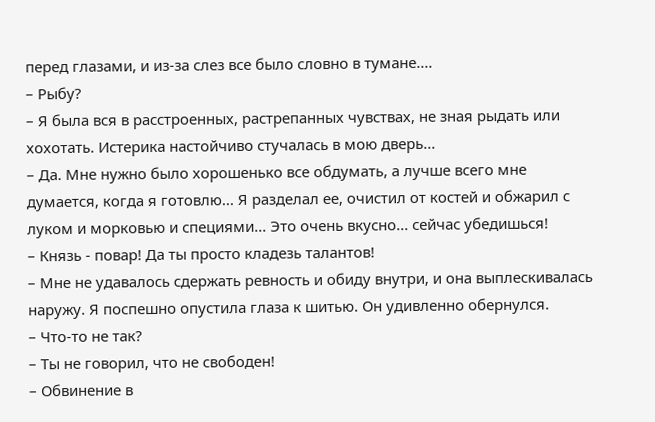перед глазами, и из-за слез все было словно в тумане....
– Рыбу?
– Я была вся в расстроенных, растрепанных чувствах, не зная рыдать или хохотать. Истерика настойчиво стучалась в мою дверь...
– Да. Мне нужно было хорошенько все обдумать, а лучше всего мне думается, когда я готовлю... Я разделал ее, очистил от костей и обжарил с луком и морковью и специями... Это очень вкусно... сейчас убедишься!
– Князь - повар! Да ты просто кладезь талантов!
– Мне не удавалось сдержать ревность и обиду внутри, и она выплескивалась наружу. Я поспешно опустила глаза к шитью. Он удивленно обернулся.
– Что-то не так?
– Ты не говорил, что не свободен!
– Обвинение в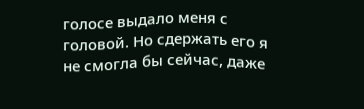голосе выдало меня с головой. Но сдержать его я не смогла бы сейчас, даже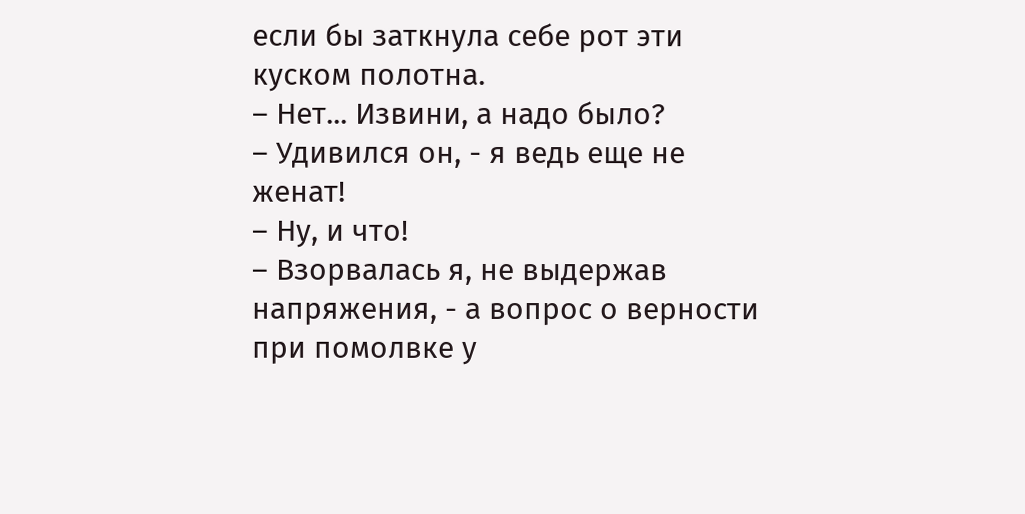если бы заткнула себе рот эти куском полотна.
– Нет... Извини, а надо было?
– Удивился он, - я ведь еще не женат!
– Ну, и что!
– Взорвалась я, не выдержав напряжения, - а вопрос о верности при помолвке у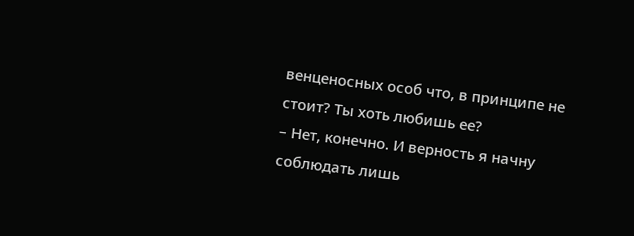венценосных особ что, в принципе не стоит? Ты хоть любишь ее?
– Нет, конечно. И верность я начну соблюдать лишь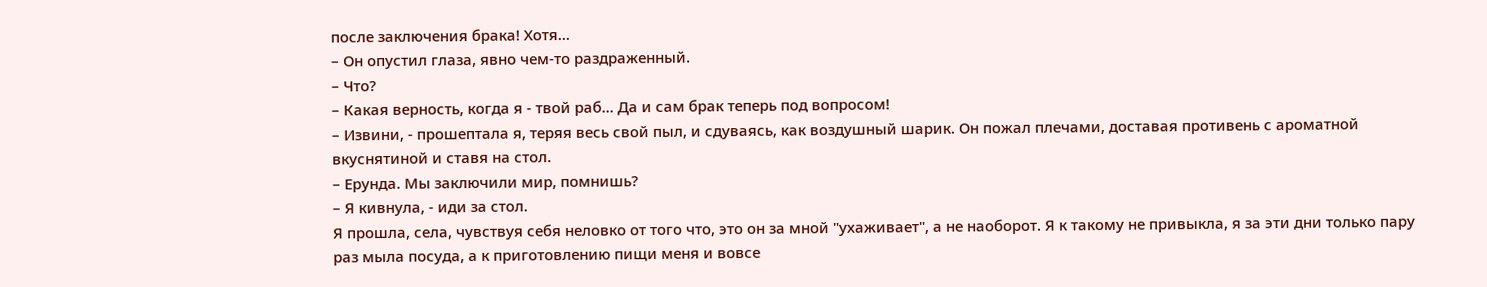после заключения брака! Хотя...
– Он опустил глаза, явно чем-то раздраженный.
– Что?
– Какая верность, когда я - твой раб... Да и сам брак теперь под вопросом!
– Извини, - прошептала я, теряя весь свой пыл, и сдуваясь, как воздушный шарик. Он пожал плечами, доставая противень с ароматной вкуснятиной и ставя на стол.
– Ерунда. Мы заключили мир, помнишь?
– Я кивнула, - иди за стол.
Я прошла, села, чувствуя себя неловко от того что, это он за мной "ухаживает", а не наоборот. Я к такому не привыкла, я за эти дни только пару раз мыла посуда, а к приготовлению пищи меня и вовсе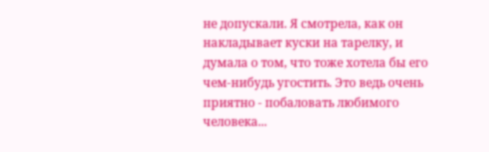не допускали. Я смотрела, как он накладывает куски на тарелку, и думала о том, что тоже хотела бы его чем-нибудь угостить. Это ведь очень приятно - побаловать любимого человека...